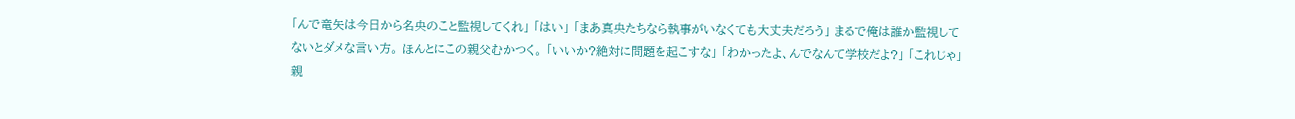「んで竜矢は今日から名央のこと監視してくれ」 「はい」 「まあ真央たちなら執事がいなくても大丈夫だろう」 まるで俺は誰か監視してないとダメな言い方。 ほんとにこの親父むかつく。 「いいか?絶対に問題を起こすな」 「わかったよ、んでなんて学校だよ?」 「これじゃ」 親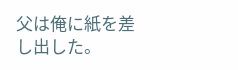父は俺に紙を差し出した。